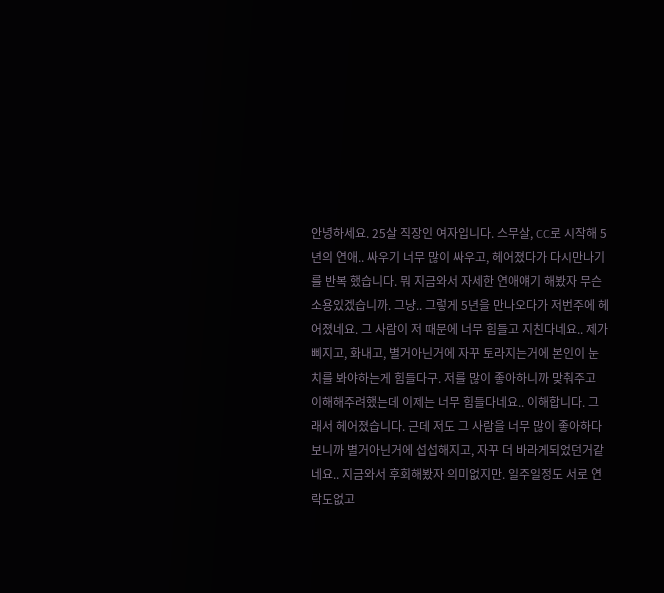안녕하세요. 25살 직장인 여자입니다. 스무살, CC로 시작해 5년의 연애.. 싸우기 너무 많이 싸우고, 헤어졌다가 다시만나기를 반복 했습니다. 뭐 지금와서 자세한 연애얘기 해봤자 무슨소용있겠습니까. 그냥.. 그렇게 5년을 만나오다가 저번주에 헤어졌네요. 그 사람이 저 때문에 너무 힘들고 지친다네요.. 제가 삐지고, 화내고, 별거아닌거에 자꾸 토라지는거에 본인이 눈치를 봐야하는게 힘들다구. 저를 많이 좋아하니까 맞춰주고 이해해주려했는데 이제는 너무 힘들다네요.. 이해합니다. 그래서 헤어졌습니다. 근데 저도 그 사람을 너무 많이 좋아하다보니까 별거아닌거에 섭섭해지고, 자꾸 더 바라게되었던거같네요.. 지금와서 후회해봤자 의미없지만. 일주일정도 서로 연락도없고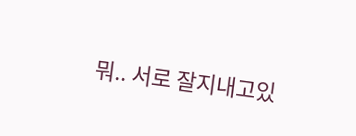뭐.. 서로 잘지내고있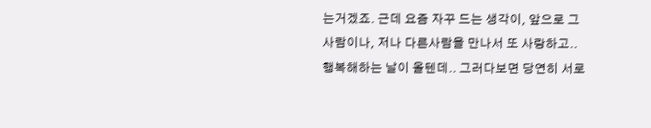는거겠죠. 근데 요즘 자꾸 드는 생각이, 앞으로 그 사람이나, 저나 다른사람을 만나서 또 사랑하고.. 행복해하는 날이 올텐데.. 그러다보면 당연히 서로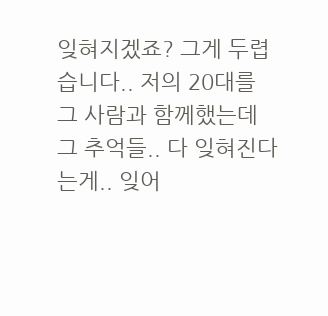잊혀지겠죠? 그게 두렵습니다.. 저의 20대를 그 사람과 함께했는데 그 추억들.. 다 잊혀진다는게.. 잊어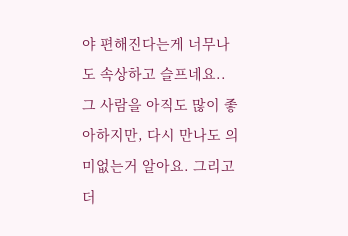야 편해진다는게 너무나도 속상하고 슬프네요.. 그 사람을 아직도 많이 좋아하지만, 다시 만나도 의미없는거 알아요. 그리고 더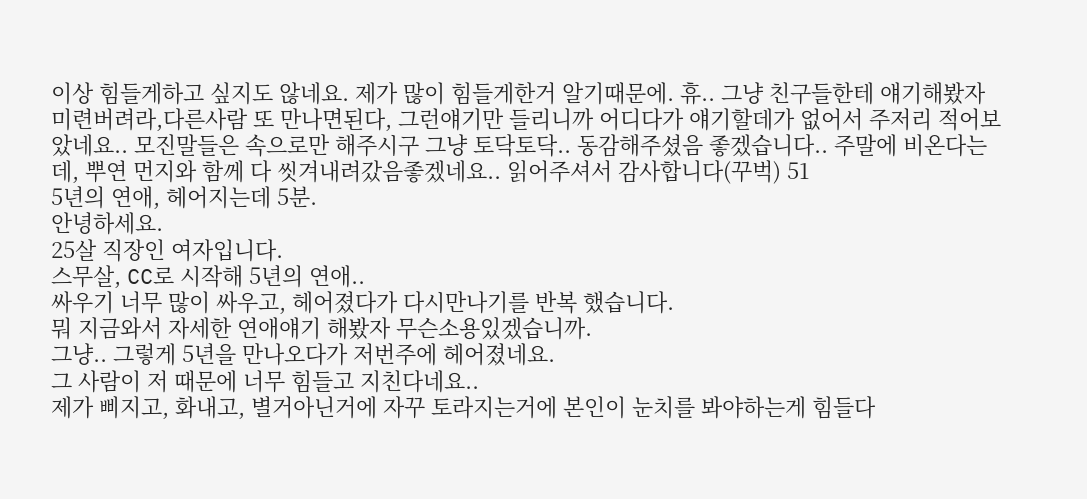이상 힘들게하고 싶지도 않네요. 제가 많이 힘들게한거 알기때문에. 휴.. 그냥 친구들한테 얘기해봤자 미련버려라,다른사람 또 만나면된다, 그런얘기만 들리니까 어디다가 얘기할데가 없어서 주저리 적어보았네요.. 모진말들은 속으로만 해주시구 그냥 토닥토닥.. 동감해주셨음 좋겠습니다.. 주말에 비온다는데, 뿌연 먼지와 함께 다 씻겨내려갔음좋겠네요.. 읽어주셔서 감사합니다(꾸벅) 51
5년의 연애, 헤어지는데 5분.
안녕하세요.
25살 직장인 여자입니다.
스무살, CC로 시작해 5년의 연애..
싸우기 너무 많이 싸우고, 헤어졌다가 다시만나기를 반복 했습니다.
뭐 지금와서 자세한 연애얘기 해봤자 무슨소용있겠습니까.
그냥.. 그렇게 5년을 만나오다가 저번주에 헤어졌네요.
그 사람이 저 때문에 너무 힘들고 지친다네요..
제가 삐지고, 화내고, 별거아닌거에 자꾸 토라지는거에 본인이 눈치를 봐야하는게 힘들다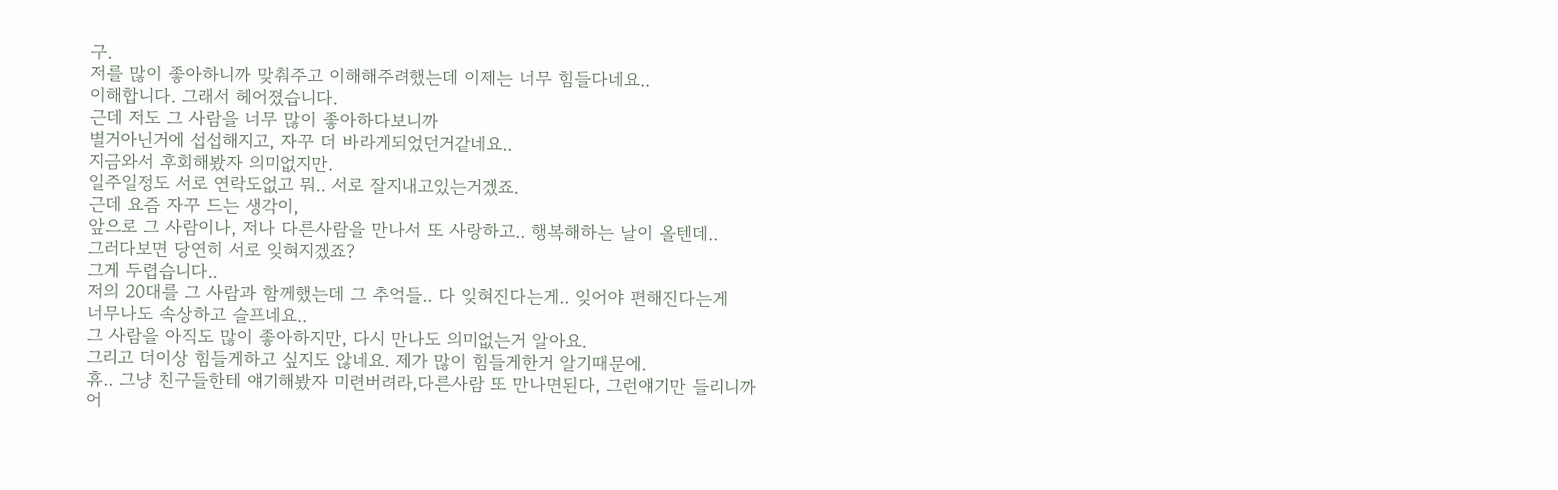구.
저를 많이 좋아하니까 맞춰주고 이해해주려했는데 이제는 너무 힘들다네요..
이해합니다. 그래서 헤어졌습니다.
근데 저도 그 사람을 너무 많이 좋아하다보니까
별거아닌거에 섭섭해지고, 자꾸 더 바라게되었던거같네요..
지금와서 후회해봤자 의미없지만.
일주일정도 서로 연락도없고 뭐.. 서로 잘지내고있는거겠죠.
근데 요즘 자꾸 드는 생각이,
앞으로 그 사람이나, 저나 다른사람을 만나서 또 사랑하고.. 행복해하는 날이 올텐데..
그러다보면 당연히 서로 잊혀지겠죠?
그게 두렵습니다..
저의 20대를 그 사람과 함께했는데 그 추억들.. 다 잊혀진다는게.. 잊어야 편해진다는게
너무나도 속상하고 슬프네요..
그 사람을 아직도 많이 좋아하지만, 다시 만나도 의미없는거 알아요.
그리고 더이상 힘들게하고 싶지도 않네요. 제가 많이 힘들게한거 알기때문에.
휴.. 그냥 친구들한테 얘기해봤자 미련버려라,다른사람 또 만나면된다, 그런얘기만 들리니까
어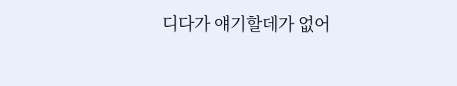디다가 얘기할데가 없어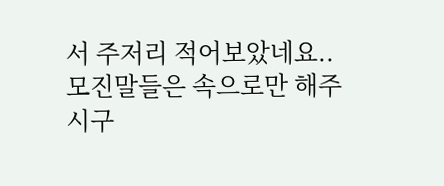서 주저리 적어보았네요..
모진말들은 속으로만 해주시구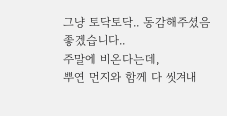그냥 토닥토닥.. 동감해주셨음 좋겠습니다..
주말에 비온다는데,
뿌연 먼지와 함께 다 씻겨내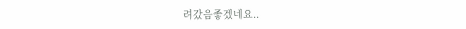려갔음좋겠네요..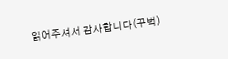읽어주셔서 감사합니다(꾸벅)